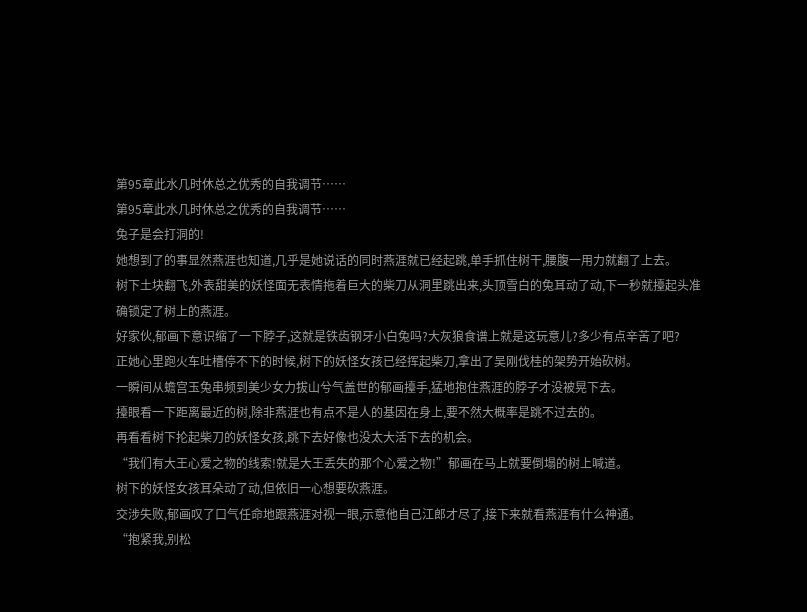第95章此水几时休总之优秀的自我调节……
第95章此水几时休总之优秀的自我调节……
兔子是会打洞的!
她想到了的事显然燕涯也知道,几乎是她说话的同时燕涯就已经起跳,单手抓住树干,腰腹一用力就翻了上去。
树下土块翻飞,外表甜美的妖怪面无表情拖着巨大的柴刀从洞里跳出来,头顶雪白的兔耳动了动,下一秒就擡起头准确锁定了树上的燕涯。
好家伙,郁画下意识缩了一下脖子,这就是铁齿钢牙小白兔吗?大灰狼食谱上就是这玩意儿?多少有点辛苦了吧?
正她心里跑火车吐槽停不下的时候,树下的妖怪女孩已经挥起柴刀,拿出了吴刚伐桂的架势开始砍树。
一瞬间从蟾宫玉兔串频到美少女力拔山兮气盖世的郁画擡手,猛地抱住燕涯的脖子才没被晃下去。
擡眼看一下距离最近的树,除非燕涯也有点不是人的基因在身上,要不然大概率是跳不过去的。
再看看树下抡起柴刀的妖怪女孩,跳下去好像也没太大活下去的机会。
“我们有大王心爱之物的线索!就是大王丢失的那个心爱之物!”郁画在马上就要倒塌的树上喊道。
树下的妖怪女孩耳朵动了动,但依旧一心想要砍燕涯。
交涉失败,郁画叹了口气任命地跟燕涯对视一眼,示意他自己江郎才尽了,接下来就看燕涯有什么神通。
“抱紧我,别松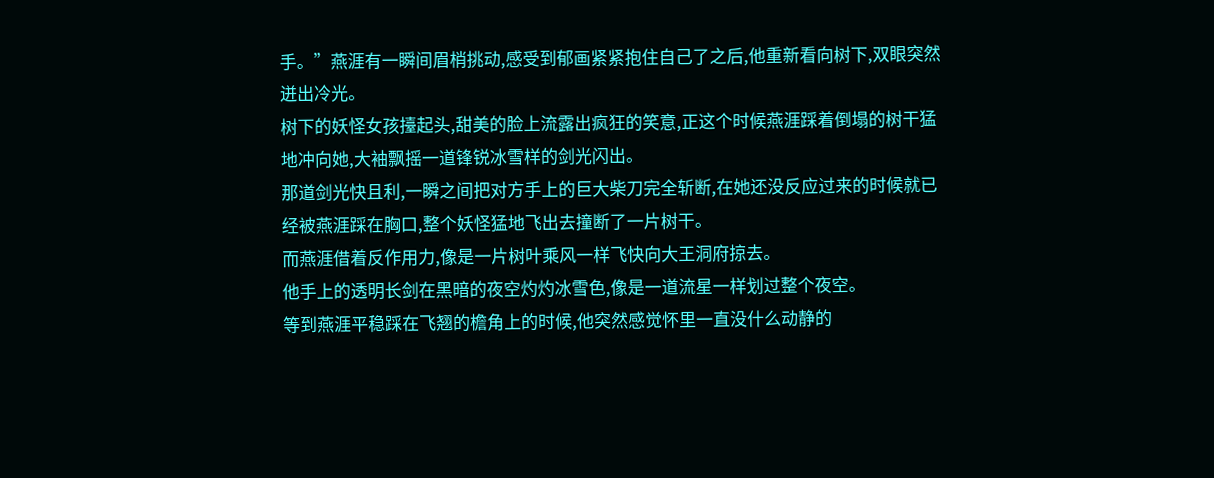手。”燕涯有一瞬间眉梢挑动,感受到郁画紧紧抱住自己了之后,他重新看向树下,双眼突然迸出冷光。
树下的妖怪女孩擡起头,甜美的脸上流露出疯狂的笑意,正这个时候燕涯踩着倒塌的树干猛地冲向她,大袖飘摇一道锋锐冰雪样的剑光闪出。
那道剑光快且利,一瞬之间把对方手上的巨大柴刀完全斩断,在她还没反应过来的时候就已经被燕涯踩在胸口,整个妖怪猛地飞出去撞断了一片树干。
而燕涯借着反作用力,像是一片树叶乘风一样飞快向大王洞府掠去。
他手上的透明长剑在黑暗的夜空灼灼冰雪色,像是一道流星一样划过整个夜空。
等到燕涯平稳踩在飞翘的檐角上的时候,他突然感觉怀里一直没什么动静的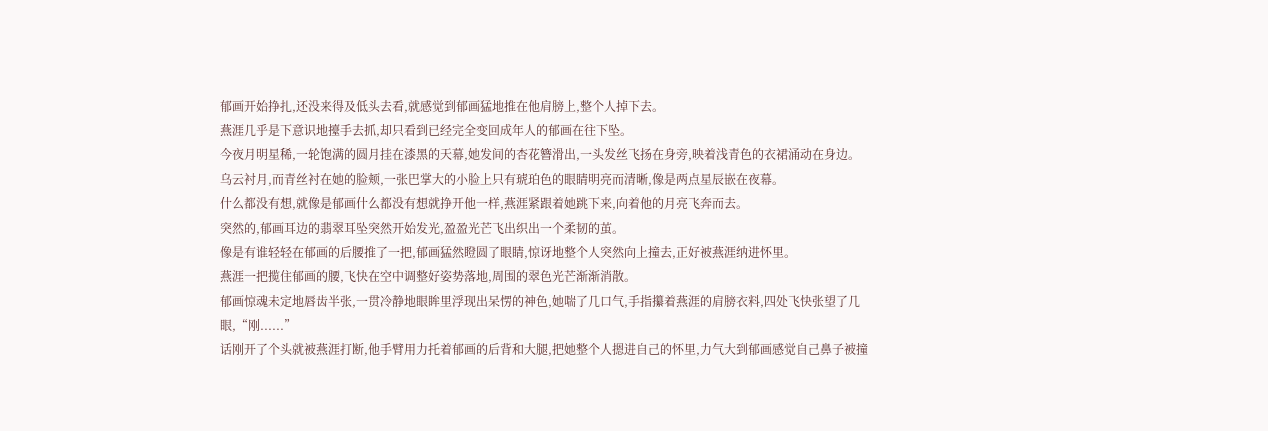郁画开始挣扎,还没来得及低头去看,就感觉到郁画猛地推在他肩膀上,整个人掉下去。
燕涯几乎是下意识地擡手去抓,却只看到已经完全变回成年人的郁画在往下坠。
今夜月明星稀,一轮饱满的圆月挂在漆黑的天幕,她发间的杏花簪滑出,一头发丝飞扬在身旁,映着浅青色的衣裙涌动在身边。
乌云衬月,而青丝衬在她的脸颊,一张巴掌大的小脸上只有琥珀色的眼睛明亮而清晰,像是两点星辰嵌在夜幕。
什么都没有想,就像是郁画什么都没有想就挣开他一样,燕涯紧跟着她跳下来,向着他的月亮飞奔而去。
突然的,郁画耳边的翡翠耳坠突然开始发光,盈盈光芒飞出织出一个柔韧的茧。
像是有谁轻轻在郁画的后腰推了一把,郁画猛然瞪圆了眼睛,惊讶地整个人突然向上撞去,正好被燕涯纳进怀里。
燕涯一把揽住郁画的腰,飞快在空中调整好姿势落地,周围的翠色光芒渐渐消散。
郁画惊魂未定地唇齿半张,一贯冷静地眼眸里浮现出呆愣的神色,她喘了几口气,手指攥着燕涯的肩膀衣料,四处飞快张望了几眼,“刚......”
话刚开了个头就被燕涯打断,他手臂用力托着郁画的后背和大腿,把她整个人摁进自己的怀里,力气大到郁画感觉自己鼻子被撞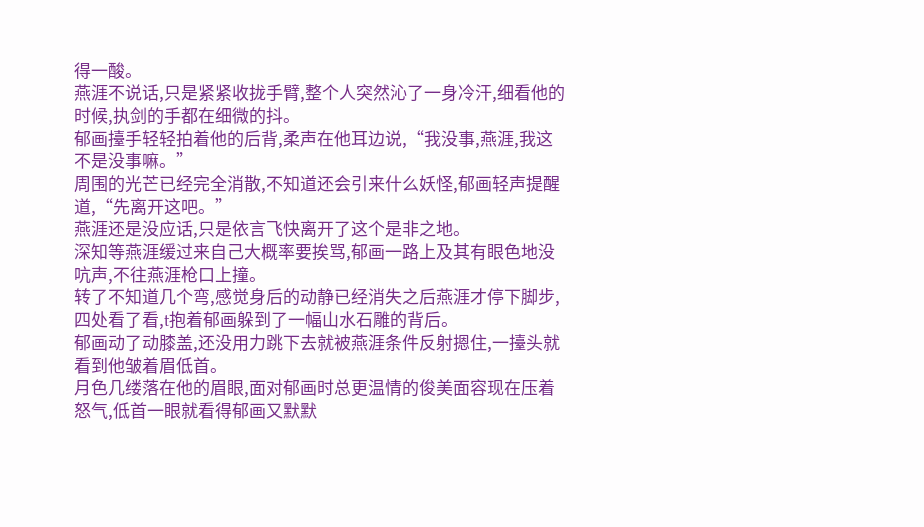得一酸。
燕涯不说话,只是紧紧收拢手臂,整个人突然沁了一身冷汗,细看他的时候,执剑的手都在细微的抖。
郁画擡手轻轻拍着他的后背,柔声在他耳边说,“我没事,燕涯,我这不是没事嘛。”
周围的光芒已经完全消散,不知道还会引来什么妖怪,郁画轻声提醒道,“先离开这吧。”
燕涯还是没应话,只是依言飞快离开了这个是非之地。
深知等燕涯缓过来自己大概率要挨骂,郁画一路上及其有眼色地没吭声,不往燕涯枪口上撞。
转了不知道几个弯,感觉身后的动静已经消失之后燕涯才停下脚步,四处看了看,t抱着郁画躲到了一幅山水石雕的背后。
郁画动了动膝盖,还没用力跳下去就被燕涯条件反射摁住,一擡头就看到他皱着眉低首。
月色几缕落在他的眉眼,面对郁画时总更温情的俊美面容现在压着怒气,低首一眼就看得郁画又默默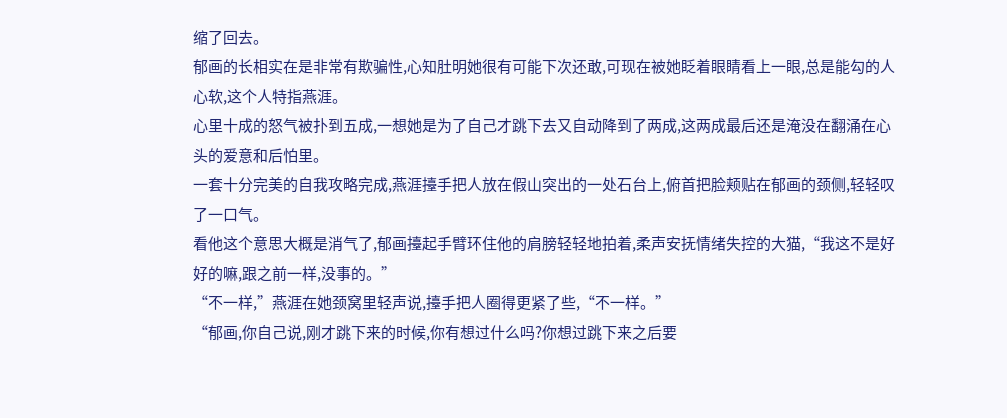缩了回去。
郁画的长相实在是非常有欺骗性,心知肚明她很有可能下次还敢,可现在被她眨着眼睛看上一眼,总是能勾的人心软,这个人特指燕涯。
心里十成的怒气被扑到五成,一想她是为了自己才跳下去又自动降到了两成,这两成最后还是淹没在翻涌在心头的爱意和后怕里。
一套十分完美的自我攻略完成,燕涯擡手把人放在假山突出的一处石台上,俯首把脸颊贴在郁画的颈侧,轻轻叹了一口气。
看他这个意思大概是消气了,郁画擡起手臂环住他的肩膀轻轻地拍着,柔声安抚情绪失控的大猫,“我这不是好好的嘛,跟之前一样,没事的。”
“不一样,”燕涯在她颈窝里轻声说,擡手把人圈得更紧了些,“不一样。”
“郁画,你自己说,刚才跳下来的时候,你有想过什么吗?你想过跳下来之后要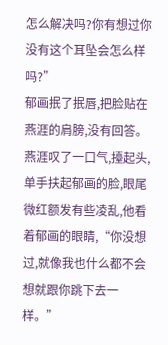怎么解决吗?你有想过你没有这个耳坠会怎么样吗?”
郁画抿了抿唇,把脸贴在燕涯的肩膀,没有回答。
燕涯叹了一口气,擡起头,单手扶起郁画的脸,眼尾微红额发有些凌乱,他看着郁画的眼睛,“你没想过,就像我也什么都不会想就跟你跳下去一样。”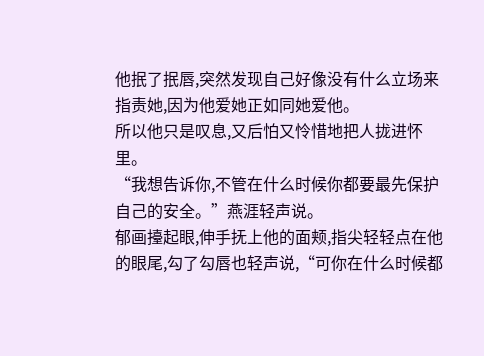他抿了抿唇,突然发现自己好像没有什么立场来指责她,因为他爱她正如同她爱他。
所以他只是叹息,又后怕又怜惜地把人拢进怀里。
“我想告诉你,不管在什么时候你都要最先保护自己的安全。”燕涯轻声说。
郁画擡起眼,伸手抚上他的面颊,指尖轻轻点在他的眼尾,勾了勾唇也轻声说,“可你在什么时候都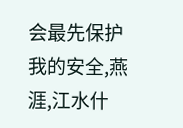会最先保护我的安全,燕涯,江水什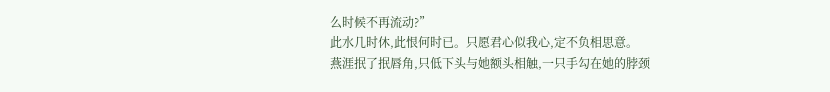么时候不再流动?”
此水几时休,此恨何时已。只愿君心似我心,定不负相思意。
燕涯抿了抿唇角,只低下头与她额头相触,一只手勾在她的脖颈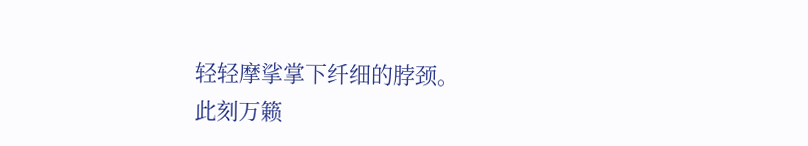轻轻摩挲掌下纤细的脖颈。
此刻万籁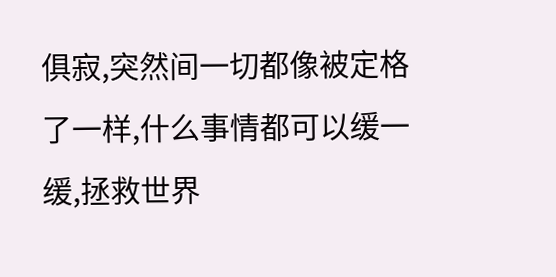俱寂,突然间一切都像被定格了一样,什么事情都可以缓一缓,拯救世界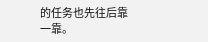的任务也先往后靠一靠。